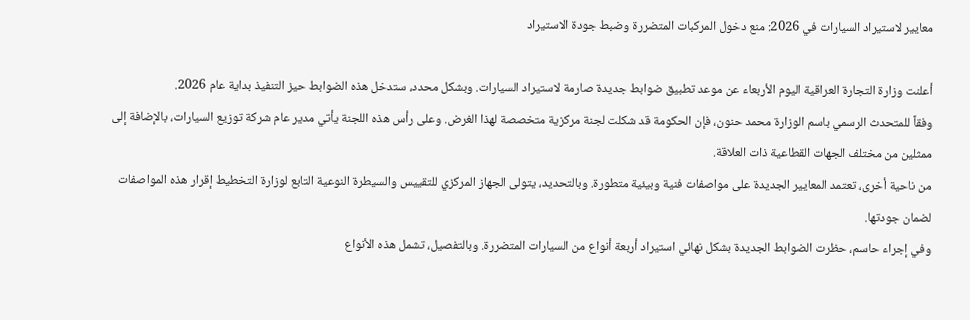معايير لاستيراد السيارات في 2026: منع دخول المركبات المتضررة وضبط جودة الاستيراد

أعلنت وزارة التجارة العراقية اليوم الأربعاء عن موعد تطبيق ضوابط جديدة صارمة لاستيراد السيارات. وبشكل محدد، ستدخل هذه الضوابط حيز التنفيذ بداية عام 2026.
وفقاً للمتحدث الرسمي باسم الوزارة محمد حنون، فإن الحكومة قد شكلت لجنة مركزية متخصصة لهذا الغرض. وعلى رأس هذه اللجنة يأتي مدير عام شركة توزيع السيارات، بالإضافة إلى ممثلين من مختلف الجهات القطاعية ذات العلاقة.
من ناحية أخرى، تعتمد المعايير الجديدة على مواصفات فنية وبيئية متطورة. وبالتحديد، يتولى الجهاز المركزي للتقييس والسيطرة النوعية التابع لوزارة التخطيط إقرار هذه المواصفات لضمان جودتها.
وفي إجراء حاسم، حظرت الضوابط الجديدة بشكل نهائي استيراد أربعة أنواع من السيارات المتضررة. وبالتفصيل، تشمل هذه الأنواع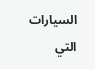السيارات التي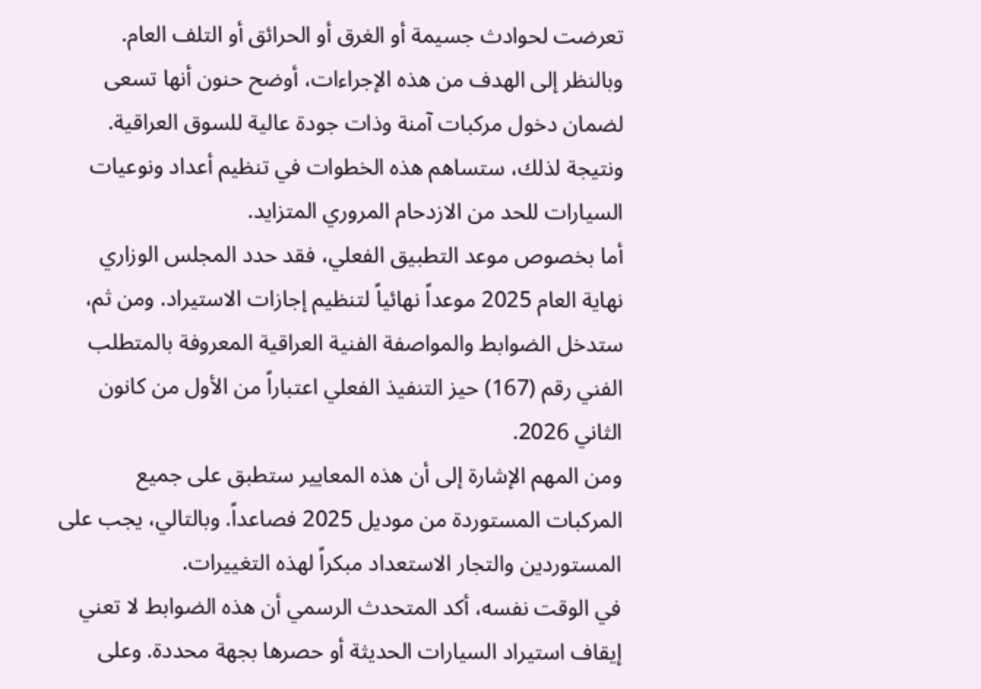تعرضت لحوادث جسيمة أو الغرق أو الحرائق أو التلف العام.
وبالنظر إلى الهدف من هذه الإجراءات، أوضح حنون أنها تسعى لضمان دخول مركبات آمنة وذات جودة عالية للسوق العراقية. ونتيجة لذلك، ستساهم هذه الخطوات في تنظيم أعداد ونوعيات السيارات للحد من الازدحام المروري المتزايد.
أما بخصوص موعد التطبيق الفعلي، فقد حدد المجلس الوزاري نهاية العام 2025 موعداً نهائياً لتنظيم إجازات الاستيراد. ومن ثم، ستدخل الضوابط والمواصفة الفنية العراقية المعروفة بالمتطلب الفني رقم (167) حيز التنفيذ الفعلي اعتباراً من الأول من كانون الثاني 2026.
ومن المهم الإشارة إلى أن هذه المعايير ستطبق على جميع المركبات المستوردة من موديل 2025 فصاعداً. وبالتالي، يجب على المستوردين والتجار الاستعداد مبكراً لهذه التغييرات.
في الوقت نفسه، أكد المتحدث الرسمي أن هذه الضوابط لا تعني إيقاف استيراد السيارات الحديثة أو حصرها بجهة محددة. وعلى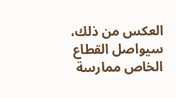العكس من ذلك، سيواصل القطاع الخاص ممارسة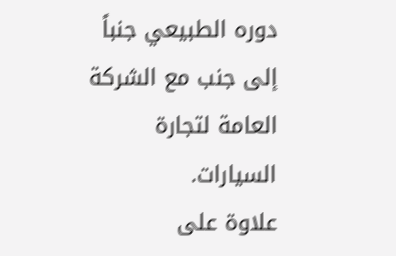دوره الطبيعي جنباً إلى جنب مع الشركة العامة لتجارة السيارات.
علاوة على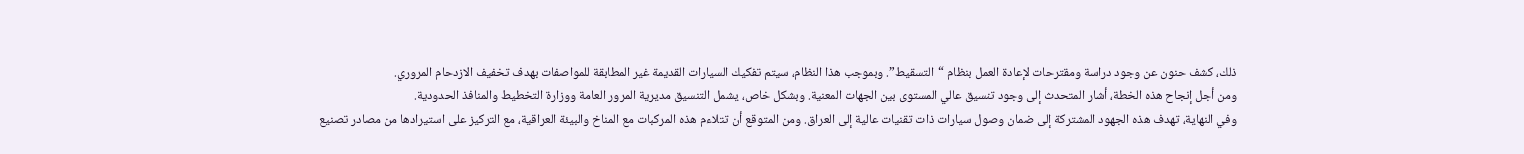ذلك، كشف حنون عن وجود دراسة ومقترحات لإعادة العمل بنظام “التسقيط”. وبموجب هذا النظام، سيتم تفكيك السيارات القديمة غير المطابقة للمواصفات بهدف تخفيف الازدحام المروري.
ومن أجل إنجاح هذه الخطة، أشار المتحدث إلى وجود تنسيق عالي المستوى بين الجهات المعنية. وبشكل خاص، يشمل التنسيق مديرية المرور العامة ووزارة التخطيط والمنافذ الحدودية.
وفي النهاية، تهدف هذه الجهود المشتركة إلى ضمان وصول سيارات ذات تقنيات عالية إلى العراق. ومن المتوقع أن تتلاءم هذه المركبات مع المناخ والبيئة العراقية، مع التركيز على استيرادها من مصادر تصنيع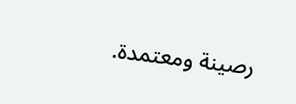رصينة ومعتمدة.